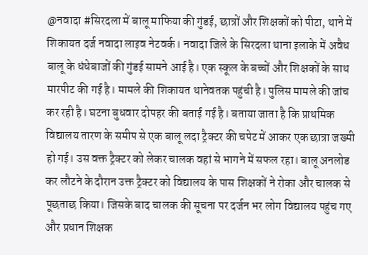@नवादा #सिरदला में बालू माफिया की गुंडई, छात्रों और शिक्षकों को पीटा, थाने में शिकायत दर्ज नवादा लाइव नेटवर्क। नवादा जिले के सिरदला थाना इलाके में अवैध बालू के धंधेबाजों की गुंडई सामने आई है। एक स्कूल के बच्चों और शिक्षकों के साथ मारपीट की गई है। मामले की शिकायत थानेवतक पहुंची है। पुलिस मामले की जांच कर रही है। घटना बुधवार दोपहर की बताई गई है। बताया जाता है कि प्राथमिक विद्यालय तारण के समीप से एक बालू लदा ट्रैक्टर की चपेट में आकर एक छात्रा जख्मी हो गई। उस वक्त ट्रैक्टर को लेकर चालक वहां से भागने में सफल रहा। बालू अनलोड कर लौटने के दौरान उक्त ट्रैक्टर को विद्यालय के पास शिक्षकों ने रोका और चालक से पूछताछ किया। जिसके बाद चालक की सूचना पर दर्जन भर लोग विद्यालय पहुंच गए और प्रधान शिक्षक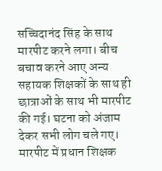सच्चिदानंद सिंह के साथ मारपीट करने लगा। बीच बचाव करने आए अन्य सहायक शिक्षकों के साथ ही छात्राओं के साथ भी मारपीट की गई। घटना को अंजाम देकर सभी लोग चले गए। मारपीट में प्रधान शिक्षक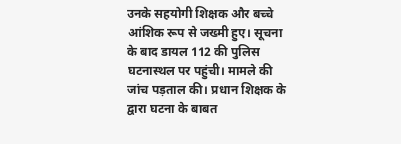उनके सहयोगी शिक्षक और बच्चे आंशिक रूप से जख्मी हुए। सूचना के बाद डायल 112 की पुलिस घटनास्थल पर पहुंची। मामले की जांच पड़ताल की। प्रधान शिक्षक के द्वारा घटना के बाबत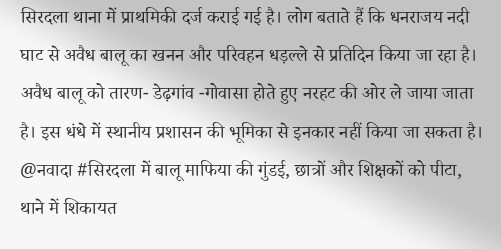सिरदला थाना में प्राथमिकी दर्ज कराई गई है। लोग बताते हैं कि धनराजय नदी घाट से अवैध बालू का खनन और परिवहन धड़ल्ले से प्रतिदिन किया जा रहा है। अवैध बालू को तारण- डेढ़गांव -गोवासा होते हुए नरहट की ओर ले जाया जाता है। इस धंधे में स्थानीय प्रशासन की भूमिका से इनकार नहीं किया जा सकता है।
@नवादा #सिरदला में बालू माफिया की गुंडई, छात्रों और शिक्षकों को पीटा, थाने में शिकायत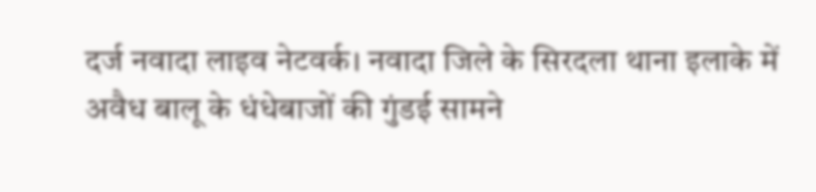दर्ज नवादा लाइव नेटवर्क। नवादा जिले के सिरदला थाना इलाके में अवैध बालू के धंधेबाजों की गुंडई सामने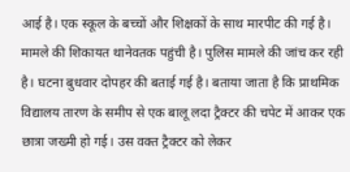आई है। एक स्कूल के बच्चों और शिक्षकों के साथ मारपीट की गई है। मामले की शिकायत थानेवतक पहुंची है। पुलिस मामले की जांच कर रही है। घटना बुधवार दोपहर की बताई गई है। बताया जाता है कि प्राथमिक विद्यालय तारण के समीप से एक बालू लदा ट्रैक्टर की चपेट में आकर एक छात्रा जख्मी हो गई। उस वक्त ट्रैक्टर को लेकर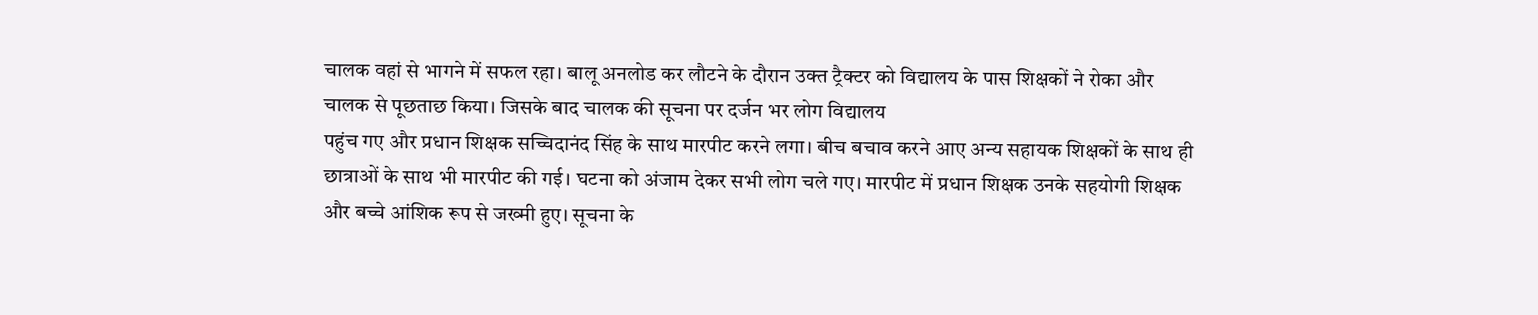चालक वहां से भागने में सफल रहा। बालू अनलोड कर लौटने के दौरान उक्त ट्रैक्टर को विद्यालय के पास शिक्षकों ने रोका और चालक से पूछताछ किया। जिसके बाद चालक की सूचना पर दर्जन भर लोग विद्यालय
पहुंच गए और प्रधान शिक्षक सच्चिदानंद सिंह के साथ मारपीट करने लगा। बीच बचाव करने आए अन्य सहायक शिक्षकों के साथ ही छात्राओं के साथ भी मारपीट की गई। घटना को अंजाम देकर सभी लोग चले गए। मारपीट में प्रधान शिक्षक उनके सहयोगी शिक्षक और बच्चे आंशिक रूप से जख्मी हुए। सूचना के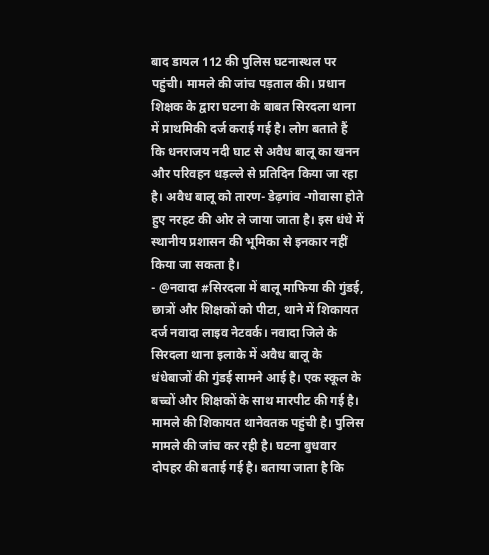बाद डायल 112 की पुलिस घटनास्थल पर पहुंची। मामले की जांच पड़ताल की। प्रधान शिक्षक के द्वारा घटना के बाबत सिरदला थाना में प्राथमिकी दर्ज कराई गई है। लोग बताते हैं कि धनराजय नदी घाट से अवैध बालू का खनन और परिवहन धड़ल्ले से प्रतिदिन किया जा रहा है। अवैध बालू को तारण- डेढ़गांव -गोवासा होते हुए नरहट की ओर ले जाया जाता है। इस धंधे में स्थानीय प्रशासन की भूमिका से इनकार नहीं किया जा सकता है।
- @नवादा #सिरदला में बालू माफिया की गुंडई, छात्रों और शिक्षकों को पीटा, थाने में शिकायत दर्ज नवादा लाइव नेटवर्क। नवादा जिले के सिरदला थाना इलाके में अवैध बालू के धंधेबाजों की गुंडई सामने आई है। एक स्कूल के बच्चों और शिक्षकों के साथ मारपीट की गई है। मामले की शिकायत थानेवतक पहुंची है। पुलिस मामले की जांच कर रही है। घटना बुधवार दोपहर की बताई गई है। बताया जाता है कि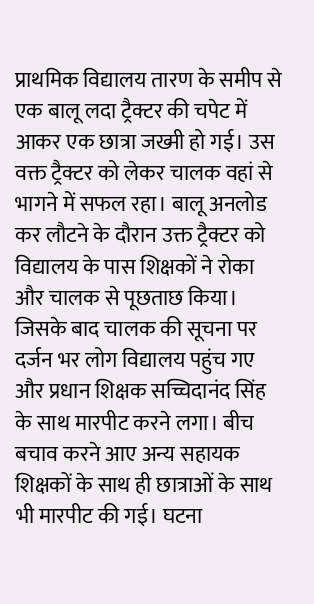प्राथमिक विद्यालय तारण के समीप से एक बालू लदा ट्रैक्टर की चपेट में आकर एक छात्रा जख्मी हो गई। उस वक्त ट्रैक्टर को लेकर चालक वहां से भागने में सफल रहा। बालू अनलोड कर लौटने के दौरान उक्त ट्रैक्टर को विद्यालय के पास शिक्षकों ने रोका और चालक से पूछताछ किया। जिसके बाद चालक की सूचना पर दर्जन भर लोग विद्यालय पहुंच गए और प्रधान शिक्षक सच्चिदानंद सिंह के साथ मारपीट करने लगा। बीच बचाव करने आए अन्य सहायक शिक्षकों के साथ ही छात्राओं के साथ भी मारपीट की गई। घटना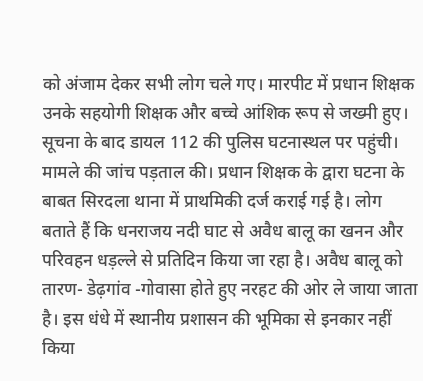को अंजाम देकर सभी लोग चले गए। मारपीट में प्रधान शिक्षक उनके सहयोगी शिक्षक और बच्चे आंशिक रूप से जख्मी हुए। सूचना के बाद डायल 112 की पुलिस घटनास्थल पर पहुंची। मामले की जांच पड़ताल की। प्रधान शिक्षक के द्वारा घटना के बाबत सिरदला थाना में प्राथमिकी दर्ज कराई गई है। लोग बताते हैं कि धनराजय नदी घाट से अवैध बालू का खनन और परिवहन धड़ल्ले से प्रतिदिन किया जा रहा है। अवैध बालू को तारण- डेढ़गांव -गोवासा होते हुए नरहट की ओर ले जाया जाता है। इस धंधे में स्थानीय प्रशासन की भूमिका से इनकार नहीं किया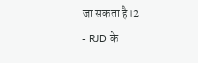जा सकता है।2
- RJD के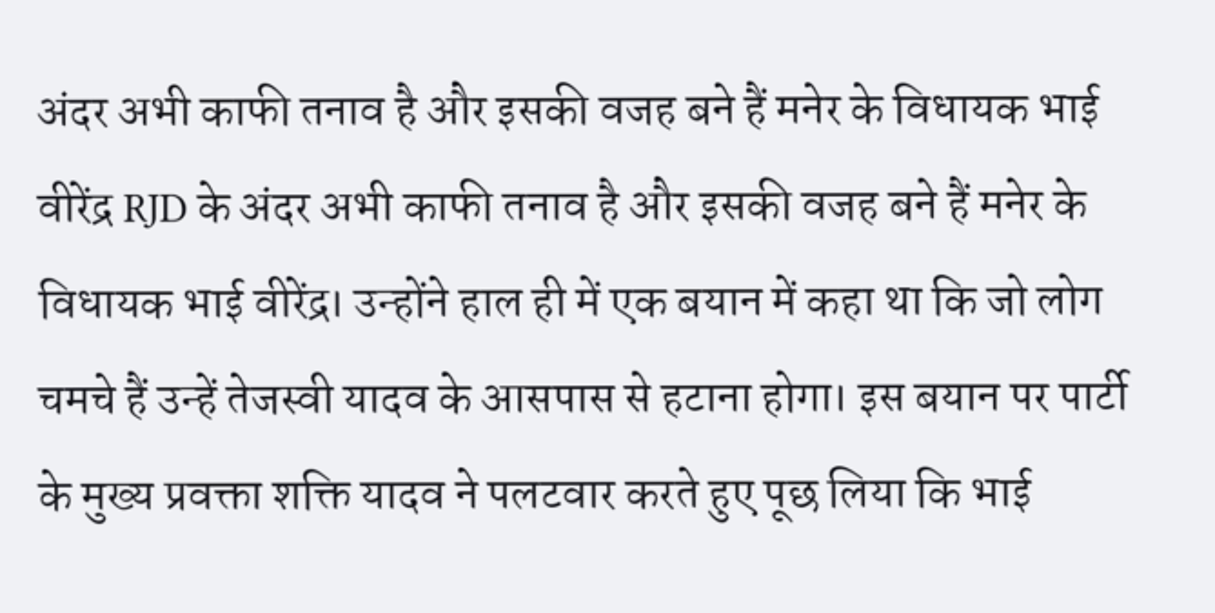अंदर अभी काफी तनाव है और इसकी वजह बने हैं मनेर के विधायक भाई वीरेंद्र RJD के अंदर अभी काफी तनाव है और इसकी वजह बने हैं मनेर के विधायक भाई वीरेंद्र। उन्होंने हाल ही में एक बयान में कहा था कि जो लोग चमचे हैं उन्हें तेजस्वी यादव के आसपास से हटाना होगा। इस बयान पर पार्टी के मुख्य प्रवक्ता शक्ति यादव ने पलटवार करते हुए पूछ लिया कि भाई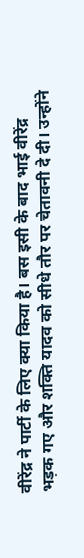वीरेंद्र ने पार्टी के लिए क्या किया है। बस इसी के बाद भाई वीरेंद्र भड़क गए और शक्ति यादव को सीधे तौर पर चेतावनी दे दी। उन्होंने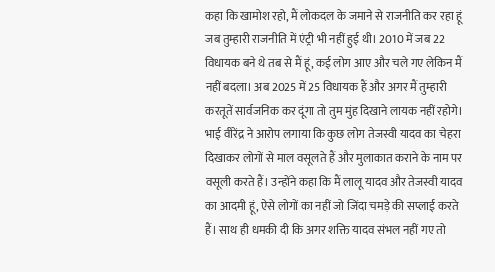कहा कि खामोश रहो, मैं लोकदल के जमाने से राजनीति कर रहा हूं जब तुम्हारी राजनीति में एंट्री भी नहीं हुई थी। 2010 में जब 22 विधायक बने थे तब से मैं हूं, कई लोग आए और चले गए लेकिन मैं नहीं बदला। अब 2025 में 25 विधायक हैं और अगर मैं तुम्हारी करतूतें सार्वजनिक कर दूंगा तो तुम मुंह दिखाने लायक नहीं रहोगे। भाई वीरेंद्र ने आरोप लगाया कि कुछ लोग तेजस्वी यादव का चेहरा दिखाकर लोगों से माल वसूलते हैं और मुलाकात कराने के नाम पर वसूली करते हैं। उन्होंने कहा कि मैं लालू यादव और तेजस्वी यादव का आदमी हूं, ऐसे लोगों का नहीं जो जिंदा चमड़े की सप्लाई करते हैं। साथ ही धमकी दी कि अगर शक्ति यादव संभल नहीं गए तो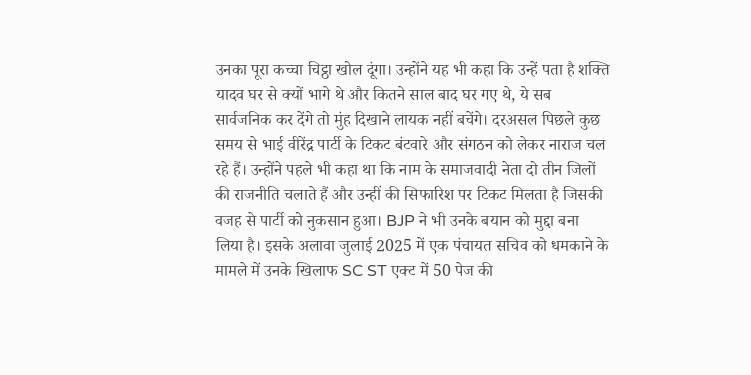उनका पूरा कच्चा चिट्ठा खोल दूंगा। उन्होंने यह भी कहा कि उन्हें पता है शक्ति यादव घर से क्यों भागे थे और कितने साल बाद घर गए थे, ये सब सार्वजनिक कर देंगे तो मुंह दिखाने लायक नहीं बचेंगे। दरअसल पिछले कुछ समय से भाई वीरेंद्र पार्टी के टिकट बंटवारे और संगठन को लेकर नाराज चल रहे हैं। उन्होंने पहले भी कहा था कि नाम के समाजवादी नेता दो तीन जिलों की राजनीति चलाते हैं और उन्हीं की सिफारिश पर टिकट मिलता है जिसकी वजह से पार्टी को नुकसान हुआ। BJP ने भी उनके बयान को मुद्दा बना लिया है। इसके अलावा जुलाई 2025 में एक पंचायत सचिव को धमकाने के मामले में उनके खिलाफ SC ST एक्ट में 50 पेज की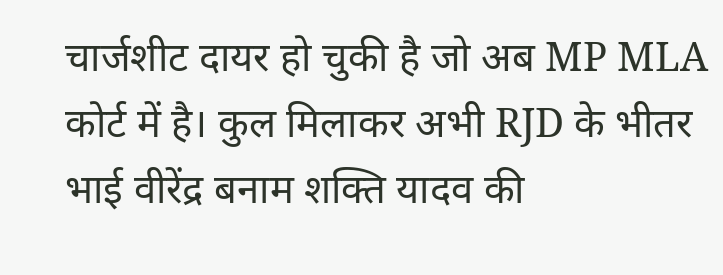चार्जशीट दायर हो चुकी है जो अब MP MLA कोर्ट में है। कुल मिलाकर अभी RJD के भीतर भाई वीरेंद्र बनाम शक्ति यादव की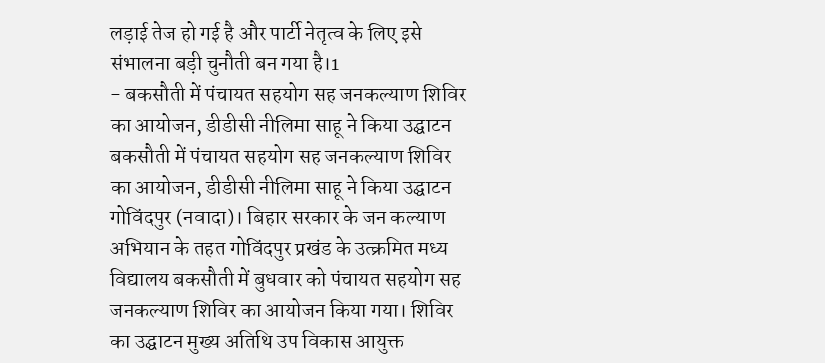लड़ाई तेज हो गई है और पार्टी नेतृत्व के लिए इसे संभालना बड़ी चुनौती बन गया है।1
- बकसौती में पंचायत सहयोग सह जनकल्याण शिविर का आयोजन, डीडीसी नीलिमा साहू ने किया उद्घाटन बकसौती में पंचायत सहयोग सह जनकल्याण शिविर का आयोजन, डीडीसी नीलिमा साहू ने किया उद्घाटन गोविंदपुर (नवादा)। बिहार सरकार के जन कल्याण अभियान के तहत गोविंदपुर प्रखंड के उत्क्रमित मध्य विद्यालय बकसौती में बुधवार को पंचायत सहयोग सह जनकल्याण शिविर का आयोजन किया गया। शिविर का उद्घाटन मुख्य अतिथि उप विकास आयुक्त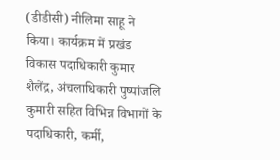(डीडीसी) नीलिमा साहू ने किया। कार्यक्रम में प्रखंड विकास पदाधिकारी कुमार शैलेंद्र, अंचलाधिकारी पुष्पांजलि कुमारी सहित विभिन्न विभागों के पदाधिकारी, कर्मी,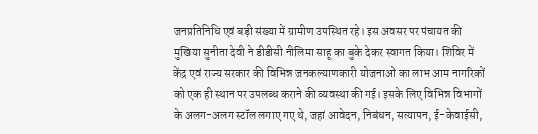जनप्रतिनिधि एवं बड़ी संख्या में ग्रामीण उपस्थित रहे। इस अवसर पर पंचायत की मुखिया सुनीता देवी ने डीडीसी नीलिमा साहू का बुके देकर स्वागत किया। शिविर में केंद्र एवं राज्य सरकार की विभिन्न जनकल्याणकारी योजनाओं का लाभ आम नागरिकों को एक ही स्थान पर उपलब्ध कराने की व्यवस्था की गई। इसके लिए विभिन्न विभागों के अलग-अलग स्टॉल लगाए गए थे, जहां आवेदन, निबंधन, सत्यापन, ई-केवाईसी,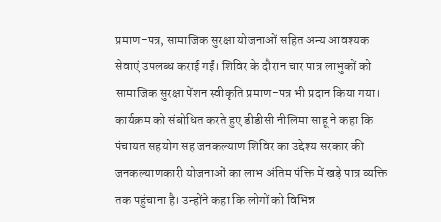प्रमाण-पत्र, सामाजिक सुरक्षा योजनाओं सहित अन्य आवश्यक सेवाएं उपलब्ध कराई गईं। शिविर के दौरान चार पात्र लाभुकों को सामाजिक सुरक्षा पेंशन स्वीकृति प्रमाण-पत्र भी प्रदान किया गया। कार्यक्रम को संबोधित करते हुए डीडीसी नीलिमा साहू ने कहा कि पंचायत सहयोग सह जनकल्याण शिविर का उद्देश्य सरकार की जनकल्याणकारी योजनाओं का लाभ अंतिम पंक्ति में खड़े पात्र व्यक्ति तक पहुंचाना है। उन्होंने कहा कि लोगों को विभिन्न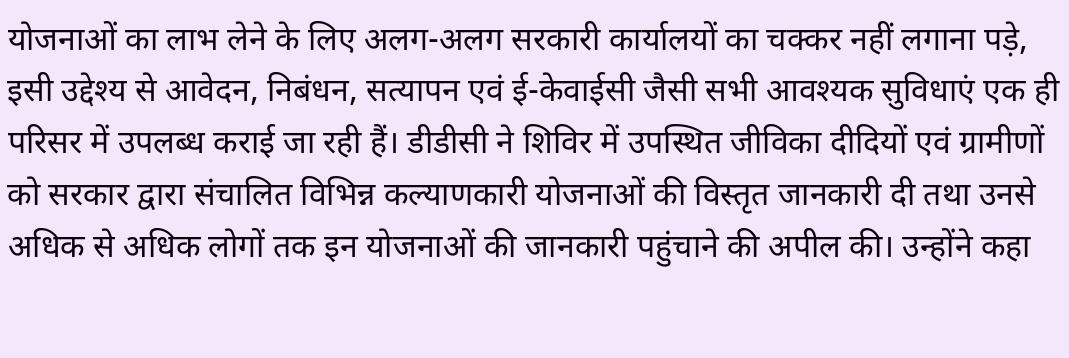योजनाओं का लाभ लेने के लिए अलग-अलग सरकारी कार्यालयों का चक्कर नहीं लगाना पड़े, इसी उद्देश्य से आवेदन, निबंधन, सत्यापन एवं ई-केवाईसी जैसी सभी आवश्यक सुविधाएं एक ही परिसर में उपलब्ध कराई जा रही हैं। डीडीसी ने शिविर में उपस्थित जीविका दीदियों एवं ग्रामीणों को सरकार द्वारा संचालित विभिन्न कल्याणकारी योजनाओं की विस्तृत जानकारी दी तथा उनसे अधिक से अधिक लोगों तक इन योजनाओं की जानकारी पहुंचाने की अपील की। उन्होंने कहा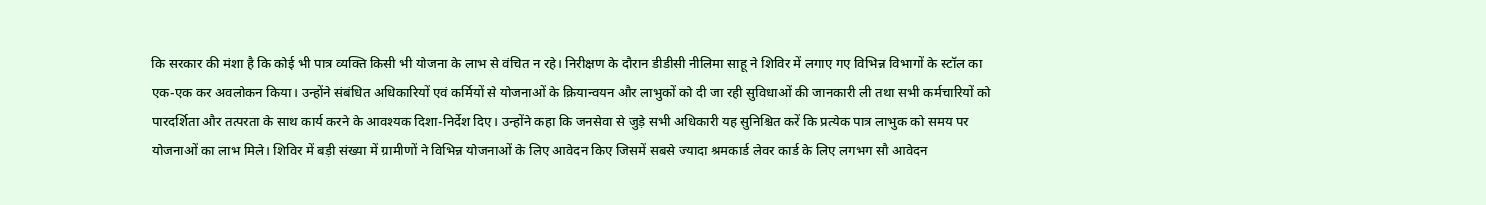कि सरकार की मंशा है कि कोई भी पात्र व्यक्ति किसी भी योजना के लाभ से वंचित न रहे। निरीक्षण के दौरान डीडीसी नीलिमा साहू ने शिविर में लगाए गए विभिन्न विभागों के स्टॉल का एक-एक कर अवलोकन किया। उन्होंने संबंधित अधिकारियों एवं कर्मियों से योजनाओं के क्रियान्वयन और लाभुकों को दी जा रही सुविधाओं की जानकारी ली तथा सभी कर्मचारियों को पारदर्शिता और तत्परता के साथ कार्य करने के आवश्यक दिशा-निर्देश दिए। उन्होंने कहा कि जनसेवा से जुड़े सभी अधिकारी यह सुनिश्चित करें कि प्रत्येक पात्र लाभुक को समय पर योजनाओं का लाभ मिले। शिविर में बड़ी संख्या में ग्रामीणों ने विभिन्न योजनाओं के लिए आवेदन किए जिसमें सबसे ज्यादा श्रमकार्ड लेवर कार्ड के लिए लगभग सौ आवेदन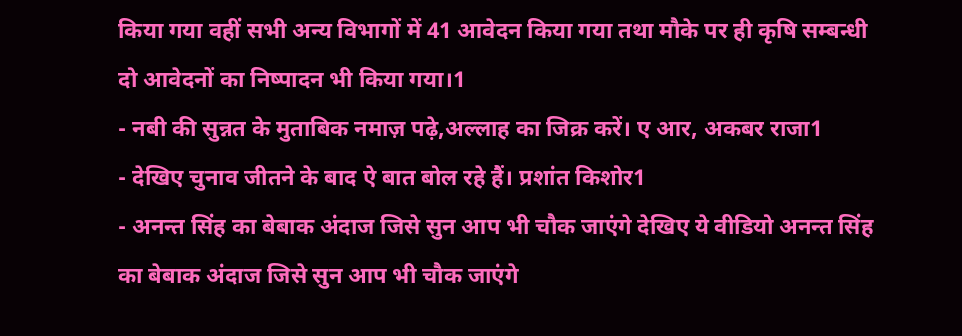किया गया वहीं सभी अन्य विभागों में 41 आवेदन किया गया तथा मौके पर ही कृषि सम्बन्धी दो आवेदनों का निष्पादन भी किया गया।1
- नबी की सुन्नत के मुताबिक नमाज़ पढ़े,अल्लाह का जिक्र करें। ए आर, अकबर राजा1
- देखिए चुनाव जीतने के बाद ऐ बात बोल रहे हैं। प्रशांत किशोर1
- अनन्त सिंह का बेबाक अंदाज जिसे सुन आप भी चौक जाएंगे देखिए ये वीडियो अनन्त सिंह का बेबाक अंदाज जिसे सुन आप भी चौक जाएंगे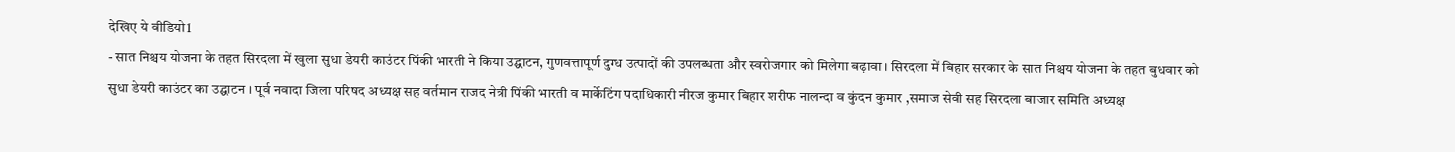देखिए ये वीडियो1
- सात निश्चय योजना के तहत सिरदला में खुला सुधा डेयरी काउंटर पिंकी भारती ने किया उद्घाटन, गुणवत्तापूर्ण दुग्ध उत्पादों की उपलब्धता और स्वरोजगार को मिलेगा बढ़ावा। सिरदला में बिहार सरकार के सात निश्चय योजना के तहत बुधवार को सुधा डेयरी काउंटर का उद्घाटन । पूर्व नवादा जिला परिषद अध्यक्ष सह वर्तमान राजद नेत्री पिंकी भारती व मार्केटिंग पदाधिकारी नीरज कुमार बिहार शरीफ नालन्दा व कुंदन कुमार ,समाज सेवी सह सिरदला बाजार समिति अध्यक्ष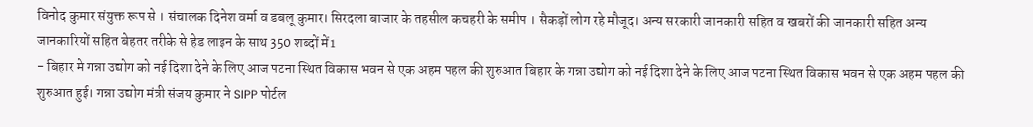विनोद कुमार संयुक्त रूप से । संचालक दिनेश वर्मा व डबलू कुमार। सिरदला बाजार के तहसील कचहरी के समीप । सैकड़ों लोग रहे मौजूद। अन्य सरकारी जानकारी सहित व खबरों की जानकारी सहित अन्य जानकारियों सहित बेहतर तरीके से हेड लाइन के साथ 350 शब्दों में1
- बिहार मे गन्ना उद्योग को नई दिशा देने के लिए आज पटना स्थित विकास भवन से एक अहम पहल की शुरुआत बिहार के गन्ना उद्योग को नई दिशा देने के लिए आज पटना स्थित विकास भवन से एक अहम पहल की शुरुआत हुई। गन्ना उद्योग मंत्री संजय कुमार ने SIPP पोर्टल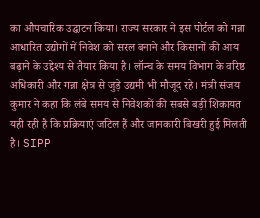का औपचारिक उद्घाटन किया। राज्य सरकार ने इस पोर्टल को गन्ना आधारित उद्योगों में निवेश को सरल बनाने और किसानों की आय बढ़ाने के उद्देश्य से तैयार किया है। लॉन्च के समय विभाग के वरिष्ठ अधिकारी और गन्ना क्षेत्र से जुड़े उद्यमी भी मौजूद रहे। मंत्री संजय कुमार ने कहा कि लंबे समय से निवेशकों की सबसे बड़ी शिकायत यही रही है कि प्रक्रियाएं जटिल हैं और जानकारी बिखरी हुई मिलती है। SIPP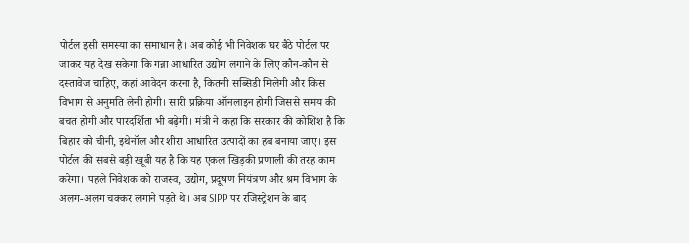पोर्टल इसी समस्या का समाधान है। अब कोई भी निवेशक घर बैठे पोर्टल पर जाकर यह देख सकेगा कि गन्ना आधारित उद्योग लगाने के लिए कौन-कौन से दस्तावेज चाहिए, कहां आवेदन करना है, कितनी सब्सिडी मिलेगी और किस विभाग से अनुमति लेनी होगी। सारी प्रक्रिया ऑनलाइन होगी जिससे समय की बचत होगी और पारदर्शिता भी बढ़ेगी। मंत्री ने कहा कि सरकार की कोशिश है कि बिहार को चीनी, इथेनॉल और शीरा आधारित उत्पादों का हब बनाया जाए। इस पोर्टल की सबसे बड़ी खूबी यह है कि यह एकल खिड़की प्रणाली की तरह काम करेगा। पहले निवेशक को राजस्व, उद्योग, प्रदूषण नियंत्रण और श्रम विभाग के अलग-अलग चक्कर लगाने पड़ते थे। अब SIPP पर रजिस्ट्रेशन के बाद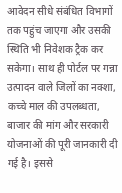आवेदन सीधे संबंधित विभागों तक पहुंच जाएगा और उसकी स्थिति भी निवेशक ट्रैक कर सकेगा। साथ ही पोर्टल पर गन्ना उत्पादन वाले जिलों का नक्शा, कच्चे माल की उपलब्धता, बाजार की मांग और सरकारी योजनाओं की पूरी जानकारी दी गई है। इससे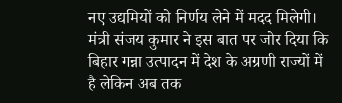नए उद्यमियों को निर्णय लेने में मदद मिलेगी। मंत्री संजय कुमार ने इस बात पर जोर दिया कि बिहार गन्ना उत्पादन में देश के अग्रणी राज्यों में है लेकिन अब तक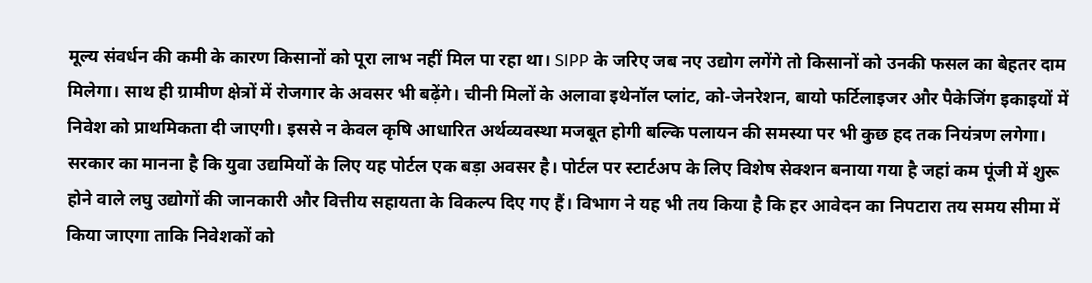मूल्य संवर्धन की कमी के कारण किसानों को पूरा लाभ नहीं मिल पा रहा था। SIPP के जरिए जब नए उद्योग लगेंगे तो किसानों को उनकी फसल का बेहतर दाम मिलेगा। साथ ही ग्रामीण क्षेत्रों में रोजगार के अवसर भी बढ़ेंगे। चीनी मिलों के अलावा इथेनॉल प्लांट, को-जेनरेशन, बायो फर्टिलाइजर और पैकेजिंग इकाइयों में निवेश को प्राथमिकता दी जाएगी। इससे न केवल कृषि आधारित अर्थव्यवस्था मजबूत होगी बल्कि पलायन की समस्या पर भी कुछ हद तक नियंत्रण लगेगा। सरकार का मानना है कि युवा उद्यमियों के लिए यह पोर्टल एक बड़ा अवसर है। पोर्टल पर स्टार्टअप के लिए विशेष सेक्शन बनाया गया है जहां कम पूंजी में शुरू होने वाले लघु उद्योगों की जानकारी और वित्तीय सहायता के विकल्प दिए गए हैं। विभाग ने यह भी तय किया है कि हर आवेदन का निपटारा तय समय सीमा में किया जाएगा ताकि निवेशकों को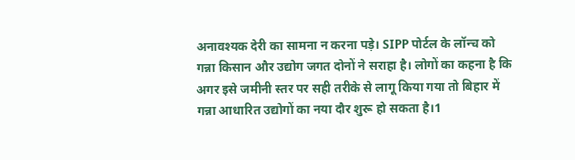अनावश्यक देरी का सामना न करना पड़े। SIPP पोर्टल के लॉन्च को गन्ना किसान और उद्योग जगत दोनों ने सराहा है। लोगों का कहना है कि अगर इसे जमीनी स्तर पर सही तरीके से लागू किया गया तो बिहार में गन्ना आधारित उद्योगों का नया दौर शुरू हो सकता है।1